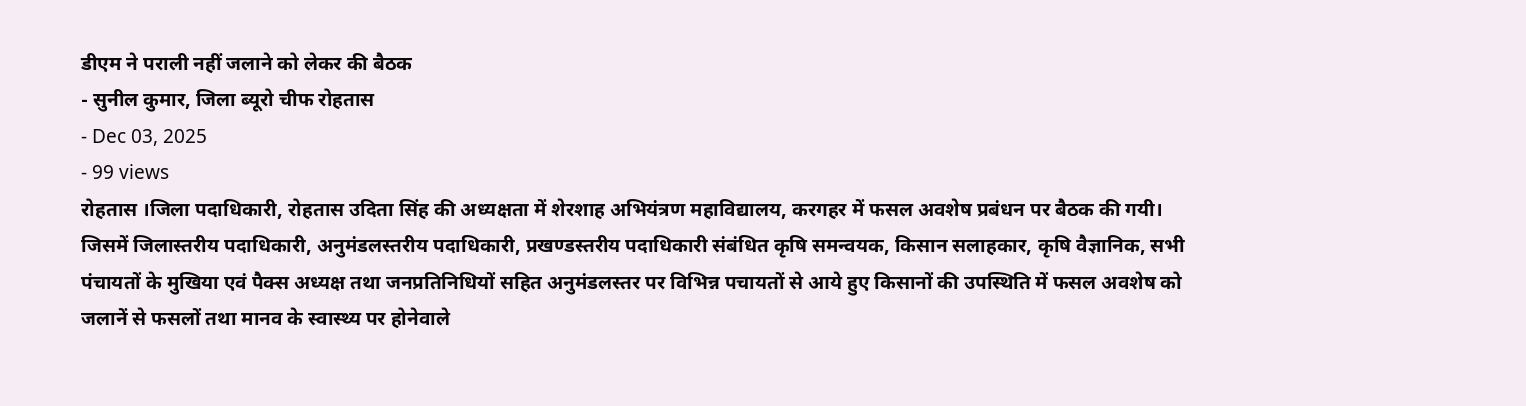डीएम ने पराली नहीं जलाने को लेकर की बैठक
- सुनील कुमार, जिला ब्यूरो चीफ रोहतास
- Dec 03, 2025
- 99 views
रोहतास ।जिला पदाधिकारी, रोहतास उदिता सिंह की अध्यक्षता में शेरशाह अभियंत्रण महाविद्यालय, करगहर में फसल अवशेष प्रबंधन पर बैठक की गयी। जिसमें जिलास्तरीय पदाधिकारी, अनुमंडलस्तरीय पदाधिकारी, प्रखण्डस्तरीय पदाधिकारी संबंधित कृषि समन्वयक, किसान सलाहकार, कृषि वैज्ञानिक, सभी पंचायतों के मुखिया एवं पैक्स अध्यक्ष तथा जनप्रतिनिधियों सहित अनुमंडलस्तर पर विभिन्न पचायतों से आये हुए किसानों की उपस्थिति में फसल अवशेष को जलानें से फसलों तथा मानव के स्वास्थ्य पर होनेवाले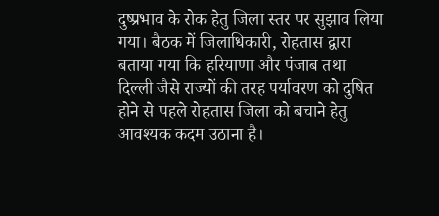दुष्प्रभाव के रोक हेतु जिला स्तर पर सुझाव लिया गया। बैठक में जिलाधिकारी, रोहतास द्वारा बताया गया कि हरियाणा और पंजाब तथा दिल्ली जैसे राज्यों की तरह पर्यावरण को दुषित होने से पहले रोहतास जिला को बचाने हेतु आवश्यक कदम उठाना है।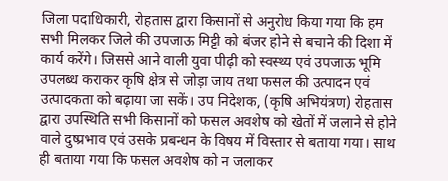जिला पदाधिकारी, रोहतास द्वारा किसानों से अनुरोध किया गया कि हम सभी मिलकर जिले की उपजाऊ मिट्टी को बंजर होने से बचाने की दिशा में कार्य करेंगे। जिससे आने वाली युवा पीढ़ी को स्वस्थ्य एवं उपजाऊ भूमि उपलब्ध कराकर कृषि क्षेत्र से जोड़ा जाय तथा फसल की उत्पादन एवं उत्पादकता को बढ़ाया जा सकें। उप निदेशक, (कृषि अभियंत्रण) रोहतास द्वारा उपस्थिति सभी किसानों को फसल अवशेष को खेतों में जलाने से होने वाले दुष्प्रभाव एवं उसके प्रबन्धन के विषय में विस्तार से बताया गया। साथ ही बताया गया कि फसल अवशेष को न जलाकर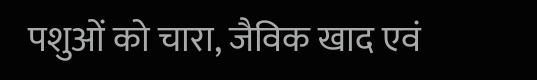पशुओं को चारा, जैविक खाद एवं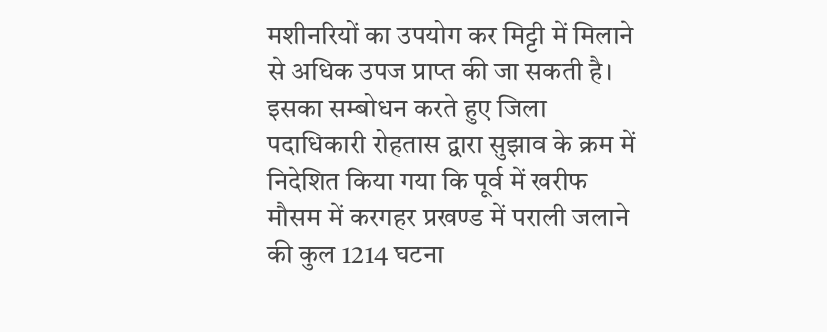मशीनरियों का उपयोग कर मिट्टी में मिलाने से अधिक उपज प्राप्त की जा सकती है। इसका सम्बोधन करते हुए जिला पदाधिकारी रोहतास द्वारा सुझाव के क्रम में निदेशित किया गया कि पूर्व में खरीफ मौसम में करगहर प्रखण्ड में पराली जलाने की कुल 1214 घटना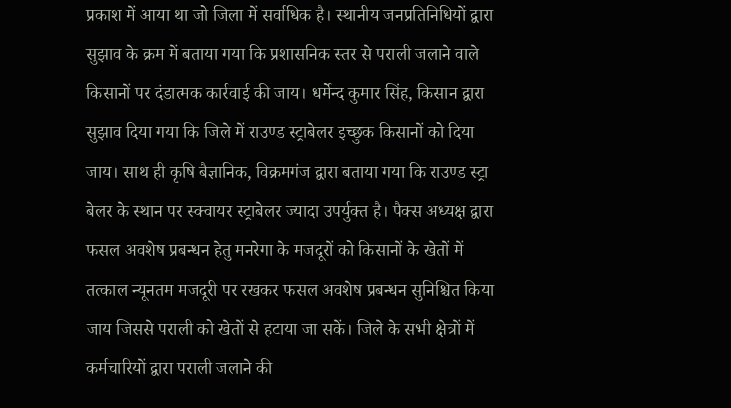प्रकाश में आया था जो जिला में सर्वाधिक है। स्थानीय जनप्रतिनिधियों द्वारा सुझाव के क्रम में बताया गया कि प्रशासनिक स्तर से पराली जलाने वाले किसानों पर दंडात्मक कार्रवाई की जाय। धर्मेन्द कुमार सिंह, किसान द्वारा सुझाव दिया गया कि जिले में राउण्ड स्ट्राबेलर इच्छुक किसानों को दिया जाय। साथ ही कृषि बैज्ञानिक, विक्रमगंज द्वारा बताया गया कि राउण्ड स्ट्रा बेलर के स्थान पर स्क्वायर स्ट्राबेलर ज्यादा उपर्युक्त है। पैक्स अध्यक्ष द्वारा फसल अवशेष प्रबन्धन हेतु मनरेगा के मजदूरों को किसानों के खेतों में तत्काल न्यूनतम मजदूरी पर रखकर फसल अवशेष प्रबन्धन सुनिश्चित किया जाय जिससे पराली को खेतों से हटाया जा सकें। जिले के सभी क्षेत्रों में कर्मचारियों द्वारा पराली जलाने की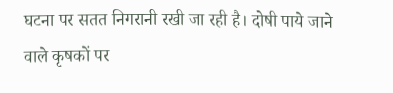घटना पर सतत निगरानी रखी जा रही है। दोषी पाये जाने वाले कृषकों पर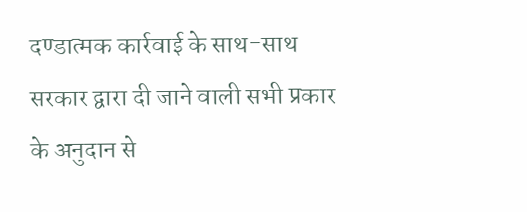दण्डात्मक कार्रवाई के साथ-साथ सरकार द्वारा दी जाने वाली सभी प्रकार के अनुदान से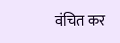वंचित कर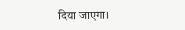दिया जाएगा।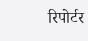रिपोर्टर